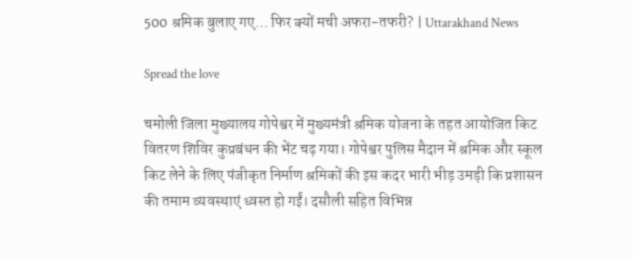500 श्रमिक बुलाए गए… फिर क्यों मची अफरा-तफरी? | Uttarakhand News

Spread the love

चमोली जिला मुख्यालय गोपेश्वर में मुख्यमंत्री श्रमिक योजना के तहत आयोजित किट वितरण शिविर कुप्रबंधन की भेंट चढ़ गया। गोपेश्वर पुलिस मैदान में श्रमिक और स्कूल किट लेने के लिए पंजीकृत निर्माण श्रमिकों की इस कदर भारी भीड़ उमड़ी कि प्रशासन की तमाम व्यवस्थाएं ध्वस्त हो गईं। दसौली सहित विभिन्न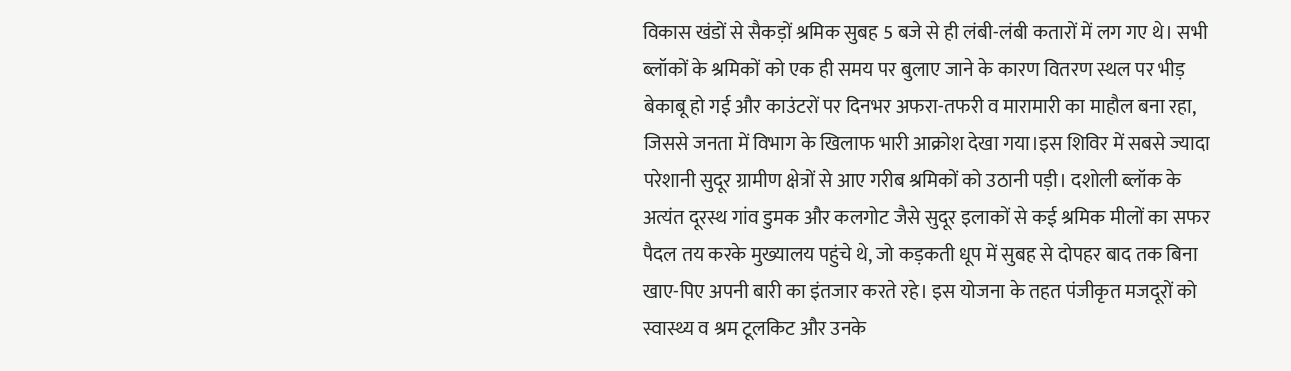विकास खंडों से सैकड़ों श्रमिक सुबह 5 बजे से ही लंबी-लंबी कतारों में लग गए थे। सभी ब्लॉकों के श्रमिकों को एक ही समय पर बुलाए जाने के कारण वितरण स्थल पर भीड़ बेकाबू हो गई और काउंटरों पर दिनभर अफरा-तफरी व मारामारी का माहौल बना रहा, जिससे जनता में विभाग के खिलाफ भारी आक्रोश देखा गया।इस शिविर में सबसे ज्यादा परेशानी सुदूर ग्रामीण क्षेत्रों से आए गरीब श्रमिकों को उठानी पड़ी। दशोली ब्लॉक के अत्यंत दूरस्थ गांव डुमक और कलगोट जैसे सुदूर इलाकों से कई श्रमिक मीलों का सफर पैदल तय करके मुख्यालय पहुंचे थे, जो कड़कती धूप में सुबह से दोपहर बाद तक बिना खाए-पिए अपनी बारी का इंतजार करते रहे। इस योजना के तहत पंजीकृत मजदूरों को स्वास्थ्य व श्रम टूलकिट और उनके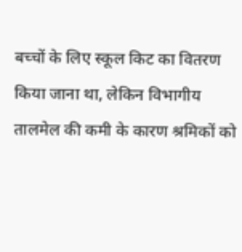बच्चों के लिए स्कूल किट का वितरण किया जाना था, लेकिन विभागीय तालमेल की कमी के कारण श्रमिकों को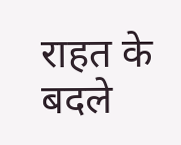राहत के बदले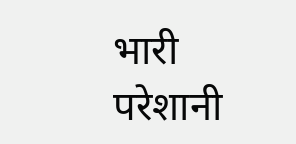भारी परेशानी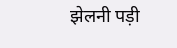झेलनी पड़ी